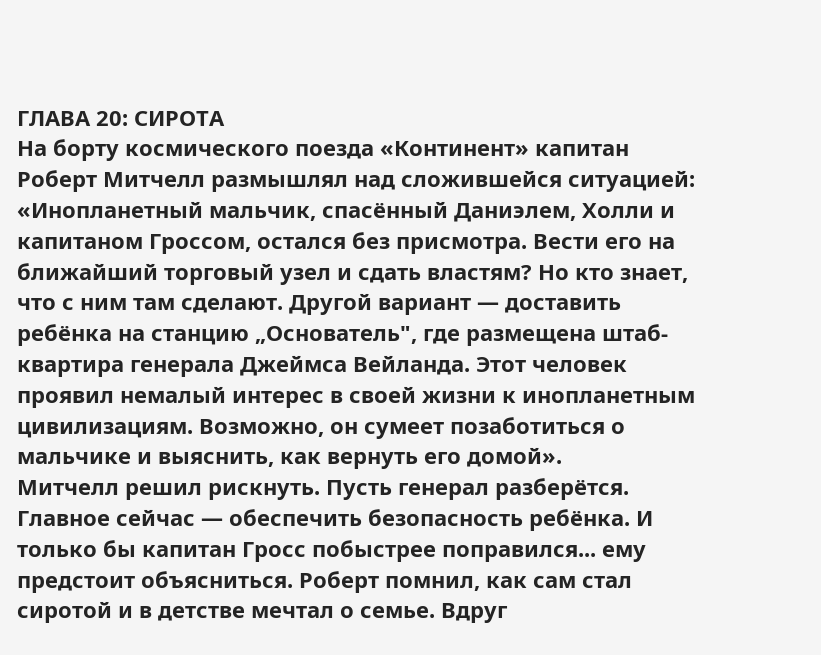ГЛАВА 20: СИРОТА
На борту космического поезда «Континент» капитан Роберт Митчелл размышлял над сложившейся ситуацией:
«Инопланетный мальчик, спасённый Даниэлем, Холли и капитаном Гроссом, остался без присмотра. Вести его на ближайший торговый узел и сдать властям? Но кто знает, что с ним там сделают. Другой вариант — доставить ребёнка на станцию „Основатель", где размещена штаб-квартира генерала Джеймса Вейланда. Этот человек проявил немалый интерес в своей жизни к инопланетным цивилизациям. Возможно, он сумеет позаботиться о мальчике и выяснить, как вернуть его домой».
Митчелл решил рискнуть. Пусть генерал разберётся. Главное сейчас — обеспечить безопасность ребёнка. И только бы капитан Гросс побыстрее поправился... ему предстоит объясниться. Роберт помнил, как сам стал сиротой и в детстве мечтал о семье. Вдруг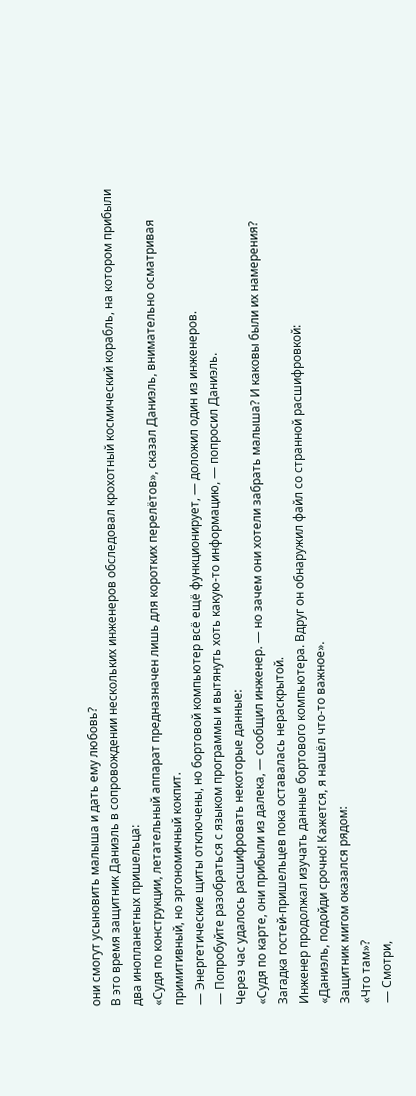они смогут усыновить малыша и дать ему любовь?
В это время защитник Даниэль в сопровождении нескольких инженеров обследовал крохотный космический корабль, на котором прибыли два инопланетных пришельца:
«Судя по конструкции, летательный аппарат предназначен лишь для коротких перелётов», сказал Даниэль, внимательно осматривая примитивный, но эргономичный кокпит.
— Энергетические щиты отключены, но бортовой компьютер всё ещё функционирует, — доложил один из инженеров.
— Попробуйте разобраться с языком программы и вытянуть хоть какую-то информацию, — попросил Даниэль.
Через час удалось расшифровать некоторые данные:
«Судя по карте, они прибыли из далека, — сообщил инженер. — но зачем они хотели забрать малыша? И каковы были их намерения? Загадка гостей-пришельцев пока оставалась нераскрытой.
Инженер продолжал изучать данные бортового компьютера. Вдруг он обнаружил файл со странной расшифровкой:
«Даниэль, подойди срочно! Кажется, я нашёл что-то важное».
Защитник мигом оказался рядом:
«Что там»?
— Смотри,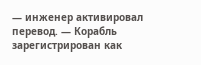— инженер активировал перевод. — Корабль зарегистрирован как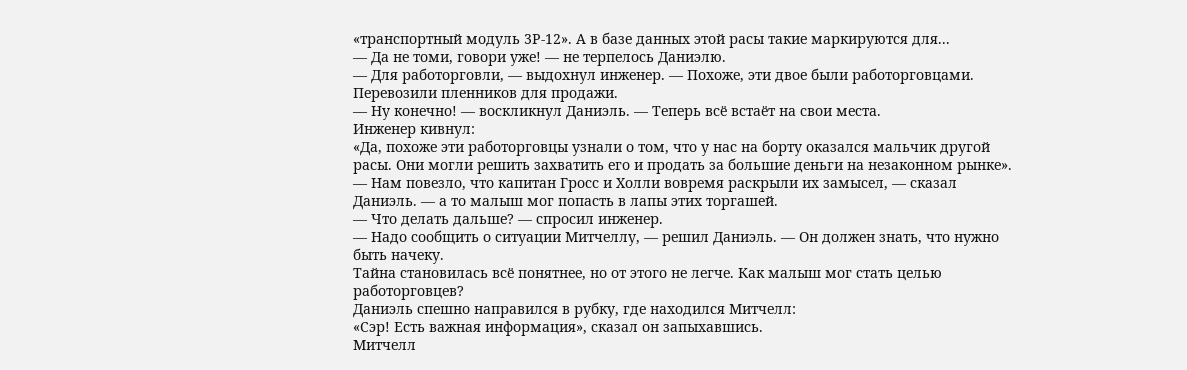«транспортный модуль 3Р-12». А в базе данных этой расы такие маркируются для...
— Да не томи, говори уже! — не терпелось Даниэлю.
— Для работорговли, — выдохнул инженер. — Похоже, эти двое были работорговцами. Перевозили пленников для продажи.
— Ну конечно! — воскликнул Даниэль. — Теперь всё встаёт на свои места.
Инженер кивнул:
«Да, похоже эти работорговцы узнали о том, что у нас на борту оказался мальчик другой расы. Они могли решить захватить его и продать за большие деньги на незаконном рынке».
— Нам повезло, что капитан Гросс и Холли вовремя раскрыли их замысел, — сказал Даниэль. — а то малыш мог попасть в лапы этих торгашей.
— Что делать дальше? — спросил инженер.
— Надо сообщить о ситуации Митчеллу, — решил Даниэль. — Он должен знать, что нужно быть начеку.
Тайна становилась всё понятнее, но от этого не легче. Как малыш мог стать целью работорговцев?
Даниэль спешно направился в рубку, где находился Митчелл:
«Сэр! Есть важная информация», сказал он запыхавшись.
Митчелл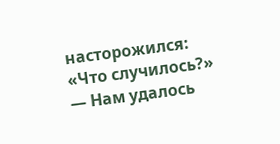насторожился:
«Что случилось?»
— Нам удалось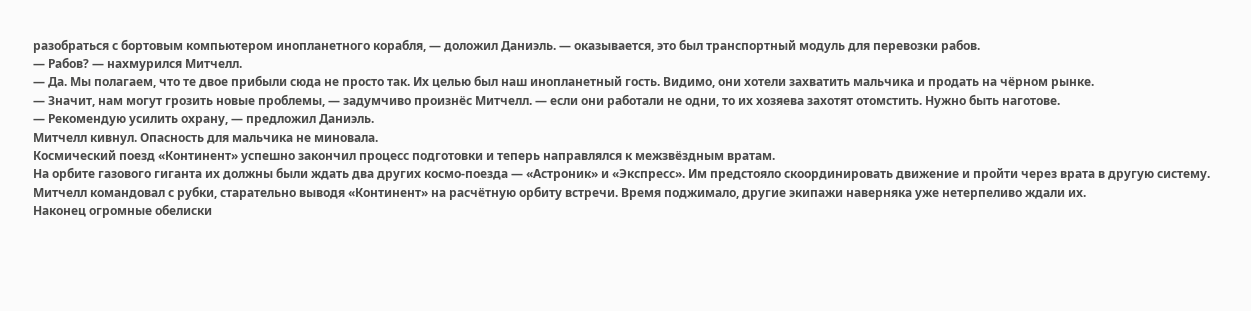разобраться с бортовым компьютером инопланетного корабля, — доложил Даниэль. — оказывается, это был транспортный модуль для перевозки рабов.
— Рабов? — нахмурился Митчелл.
— Да. Мы полагаем, что те двое прибыли сюда не просто так. Их целью был наш инопланетный гость. Видимо, они хотели захватить мальчика и продать на чёрном рынке.
— Значит, нам могут грозить новые проблемы, — задумчиво произнёс Митчелл. — если они работали не одни, то их хозяева захотят отомстить. Нужно быть наготове.
— Рекомендую усилить охрану, — предложил Даниэль.
Митчелл кивнул. Опасность для мальчика не миновала.
Космический поезд «Континент» успешно закончил процесс подготовки и теперь направлялся к межзвёздным вратам.
На орбите газового гиганта их должны были ждать два других космо-поезда — «Астроник» и «Экспресс». Им предстояло скоординировать движение и пройти через врата в другую систему.
Митчелл командовал с рубки, старательно выводя «Континент» на расчётную орбиту встречи. Время поджимало, другие экипажи наверняка уже нетерпеливо ждали их.
Наконец огромные обелиски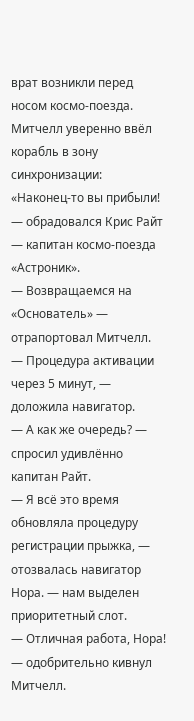врат возникли перед носом космо-поезда. Митчелл уверенно ввёл корабль в зону синхронизации:
«Наконец-то вы прибыли! — обрадовался Крис Райт — капитан космо-поезда «Астроник».
— Возвращаемся на «Основатель» — отрапортовал Митчелл.
— Процедура активации через 5 минут, — доложила навигатор.
— А как же очередь? — спросил удивлённо капитан Райт.
— Я всё это время обновляла процедуру регистрации прыжка, — отозвалась навигатор Нора. — нам выделен приоритетный слот.
— Отличная работа, Нора! — одобрительно кивнул Митчелл.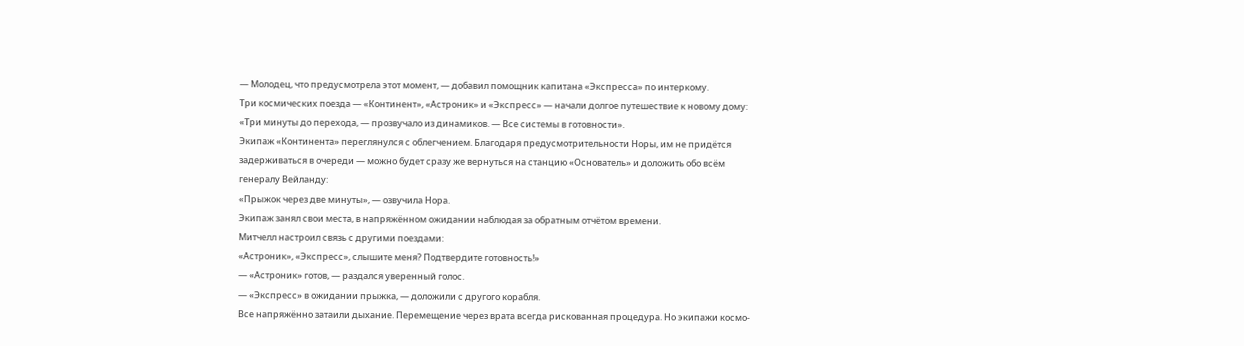— Молодец, что предусмотрела этот момент, — добавил помощник капитана «Экспресса» по интеркому.
Три космических поезда — «Континент», «Астроник» и «Экспресс» — начали долгое путешествие к новому дому:
«Три минуты до перехода, — прозвучало из динамиков. — Все системы в готовности».
Экипаж «Континента» переглянулся с облегчением. Благодаря предусмотрительности Норы, им не придётся задерживаться в очереди — можно будет сразу же вернуться на станцию «Основатель» и доложить обо всём генералу Вейланду:
«Прыжок через две минуты», — озвучила Нора.
Экипаж занял свои места, в напряжённом ожидании наблюдая за обратным отчётом времени.
Митчелл настроил связь с другими поездами:
«Астроник», «Экспресс», слышите меня? Подтвердите готовность!»
— «Астроник» готов, — раздался уверенный голос.
— «Экспресс» в ожидании прыжка, — доложили с другого корабля.
Все напряжённо затаили дыхание. Перемещение через врата всегда рискованная процедура. Но экипажи космо-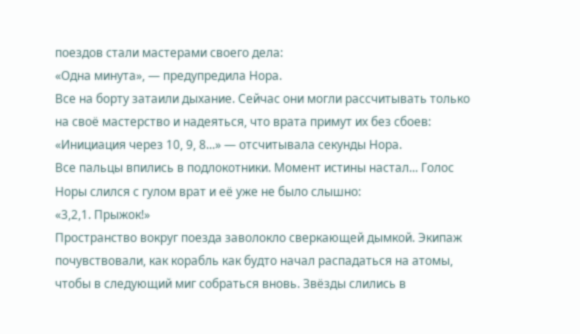поездов стали мастерами своего дела:
«Одна минута», — предупредила Нора.
Все на борту затаили дыхание. Сейчас они могли рассчитывать только на своё мастерство и надеяться, что врата примут их без сбоев:
«Инициация через 10, 9, 8...» — отсчитывала секунды Нора.
Все пальцы впились в подлокотники. Момент истины настал... Голос Норы слился с гулом врат и её уже не было слышно:
«3,2,1. Прыжок!»
Пространство вокруг поезда заволокло сверкающей дымкой. Экипаж почувствовали, как корабль как будто начал распадаться на атомы, чтобы в следующий миг собраться вновь. Звёзды слились в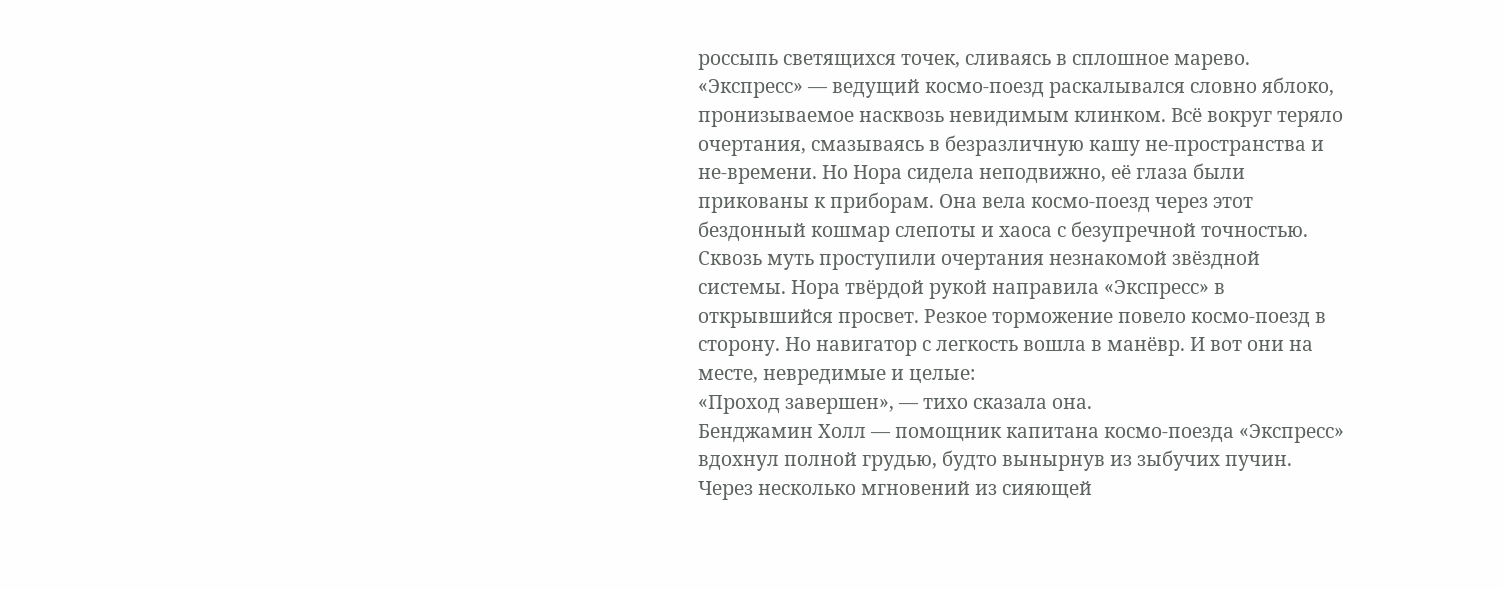россыпь светящихся точек, сливаясь в сплошное марево.
«Экспресс» — ведущий космо-поезд раскалывался словно яблоко, пронизываемое насквозь невидимым клинком. Всё вокруг теряло очертания, смазываясь в безразличную кашу не-пространства и не-времени. Но Нора сидела неподвижно, её глаза были прикованы к приборам. Она вела космо-поезд через этот бездонный кошмар слепоты и хаоса с безупречной точностью.
Сквозь муть проступили очертания незнакомой звёздной системы. Нора твёрдой рукой направила «Экспресс» в открывшийся просвет. Резкое торможение повело космо-поезд в сторону. Но навигатор с легкость вошла в манёвр. И вот они на месте, невредимые и целые:
«Проход завершен», — тихо сказала она.
Бенджамин Холл — помощник капитана космо-поезда «Экспресс» вдохнул полной грудью, будто вынырнув из зыбучих пучин. Через несколько мгновений из сияющей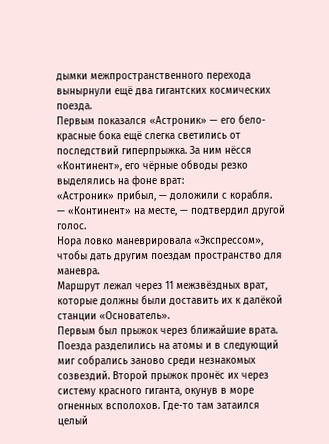дымки межпространственного перехода вынырнули ещё два гигантских космических поезда.
Первым показался «Астроник» — его бело-красные бока ещё слегка светились от последствий гиперпрыжка. За ним нёсся «Континент», его чёрные обводы резко выделялись на фоне врат:
«Астроник» прибыл, — доложили с корабля.
— «Континент» на месте, — подтвердил другой голос.
Нора ловко маневрировала «Экспрессом», чтобы дать другим поездам пространство для маневра.
Маршрут лежал через 11 межзвёздных врат, которые должны были доставить их к далёкой станции «Основатель».
Первым был прыжок через ближайшие врата. Поезда разделились на атомы и в следующий миг собрались заново среди незнакомых созвездий. Второй прыжок пронёс их через систему красного гиганта, окунув в море огненных всполохов. Где-то там затаился целый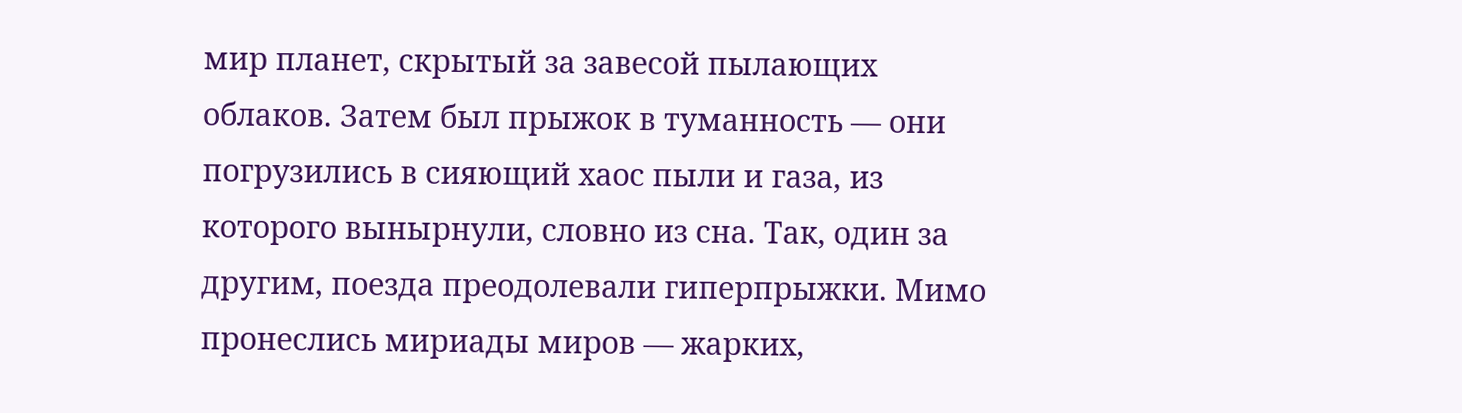мир планет, скрытый за завесой пылающих облаков. Затем был прыжок в туманность — они погрузились в сияющий хаос пыли и газа, из которого вынырнули, словно из сна. Так, один за другим, поезда преодолевали гиперпрыжки. Мимо пронеслись мириады миров — жарких,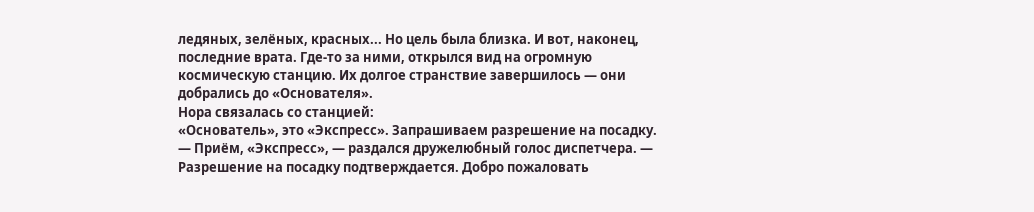ледяных, зелёных, красных... Но цель была близка. И вот, наконец, последние врата. Где-то за ними, открылся вид на огромную космическую станцию. Их долгое странствие завершилось — они добрались до «Основателя».
Нора связалась со станцией:
«Основатель», это «Экспресс». Запрашиваем разрешение на посадку.
— Приём, «Экспресс», — раздался дружелюбный голос диспетчера. — Разрешение на посадку подтверждается. Добро пожаловать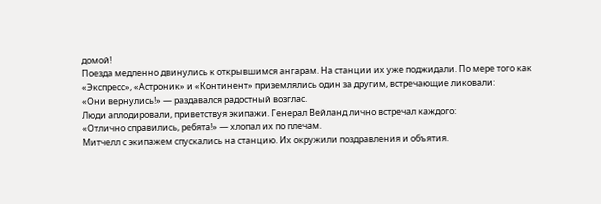домой!
Поезда медленно двинулись к открывшимся ангарам. На станции их уже поджидали. По мере того как «Экспресс», «Астроник» и «Континент» приземлялись один за другим, встречающие ликовали:
«Они вернулись!» — раздавался радостный возглас.
Люди аплодировали, приветствуя экипажи. Генерал Вейланд лично встречал каждого:
«Отлично справились, ребята!» — хлопал их по плечам.
Митчелл с экипажем спускались на станцию. Их окружили поздравления и объятия.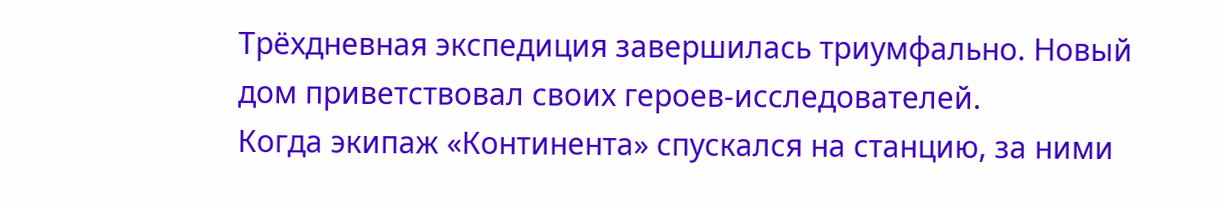Трёхдневная экспедиция завершилась триумфально. Новый дом приветствовал своих героев-исследователей.
Когда экипаж «Континента» спускался на станцию, за ними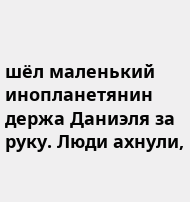шёл маленький инопланетянин держа Даниэля за руку. Люди ахнули,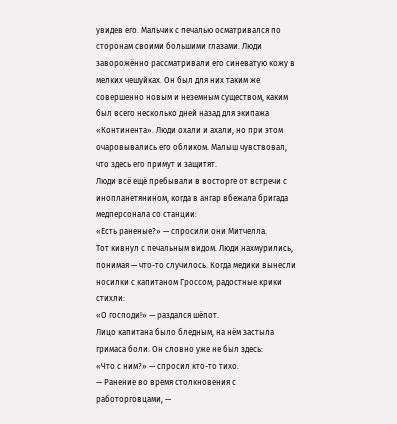увидев его. Мальчик с печалью осматривался по сторонам своими большими глазами. Люди заворожённо рассматривали его синеватую кожу в мелких чешуйках. Он был для них таким же совершенно новым и неземным существом, каким был всего несколько дней назад для экипажа «Континента». Люди охали и ахали, но при этом очаровывались его обликом. Малыш чувствовал, что здесь его примут и защитят.
Люди всё ещё пребывали в восторге от встречи с инопланетянином, когда в ангар вбежала бригада медперсонала со станции:
«Есть раненые?» — спросили они Митчелла.
Тот кивнул с печальным видом. Люди нахмурились, понимая — что-то случилось. Когда медики вынесли носилки с капитаном Гроссом, радостные крики стихли:
«О господи!» — раздался шёпот.
Лицо капитана было бледным, на нём застыла гримаса боли. Он словно уже не был здесь:
«Что с ним?» — спросил кто-то тихо.
— Ранение во время столкновения с работорговцами, —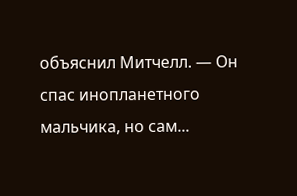объяснил Митчелл. — Он спас инопланетного мальчика, но сам...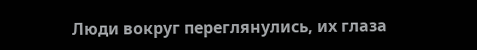Люди вокруг переглянулись, их глаза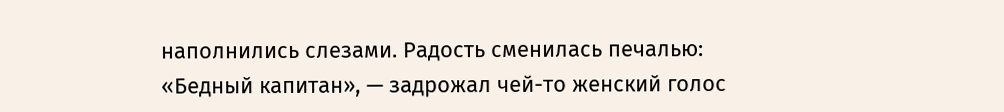наполнились слезами. Радость сменилась печалью:
«Бедный капитан», — задрожал чей-то женский голос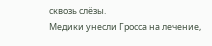сквозь слёзы.
Медики унесли Гросса на лечение,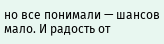но все понимали — шансов мало. И радость от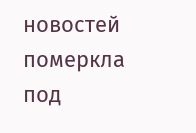новостей померкла под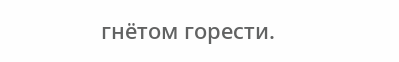гнётом горести.